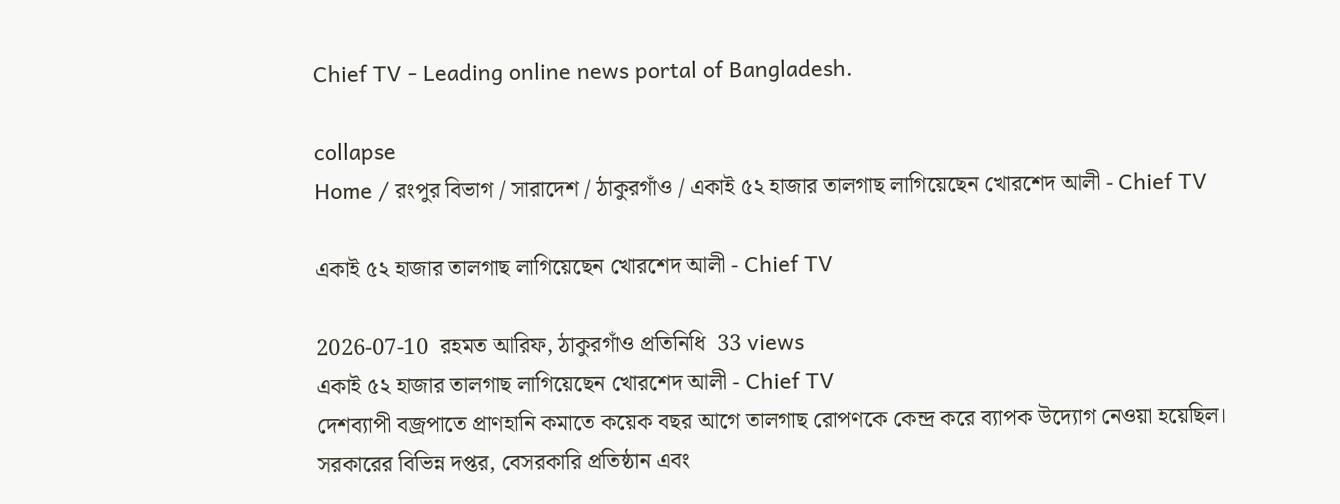Chief TV - Leading online news portal of Bangladesh.

collapse
Home / রংপুর বিভাগ / সারাদেশ / ঠাকুরগাঁও / একাই ৫২ হাজার তালগাছ লাগিয়েছেন খোরশেদ আলী - Chief TV

একাই ৫২ হাজার তালগাছ লাগিয়েছেন খোরশেদ আলী - Chief TV

2026-07-10  রহমত আরিফ, ঠাকুরগাঁও প্রতিনিধি  33 views
একাই ৫২ হাজার তালগাছ লাগিয়েছেন খোরশেদ আলী - Chief TV
দেশব্যাপী বজ্রপাতে প্রাণহানি কমাতে কয়েক বছর আগে তালগাছ রোপণকে কেন্দ্র করে ব্যাপক উদ্যোগ নেওয়া হয়েছিল। সরকারের বিভিন্ন দপ্তর, বেসরকারি প্রতিষ্ঠান এবং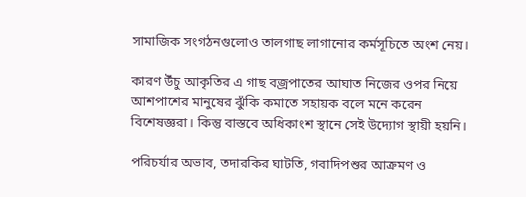সামাজিক সংগঠনগুলোও তালগাছ লাগানোর কর্মসূচিতে অংশ নেয়।

কারণ উঁচু আকৃতির এ গাছ বজ্রপাতের আঘাত নিজের ওপর নিয়ে আশপাশের মানুষের ঝুঁকি কমাতে সহায়ক বলে মনে করেন বিশেষজ্ঞরা। কিন্তু বাস্তবে অধিকাংশ স্থানে সেই উদ্যোগ স্থায়ী হয়নি।

পরিচর্যার অভাব, তদারকির ঘাটতি, গবাদিপশুর আক্রমণ ও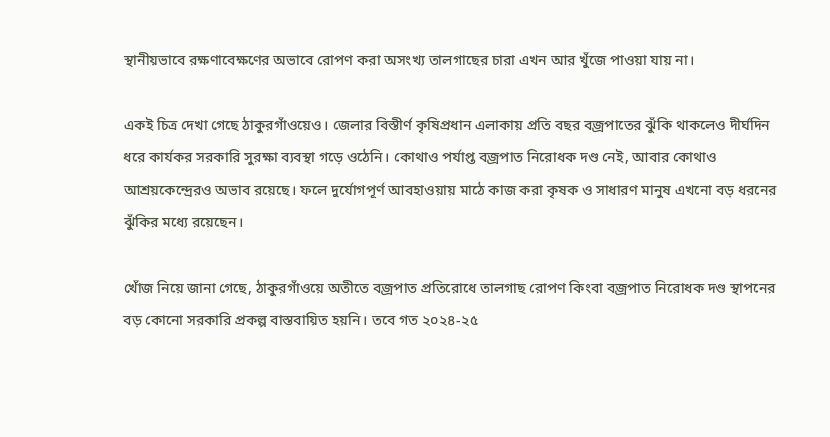স্থানীয়ভাবে রক্ষণাবেক্ষণের অভাবে রোপণ করা অসংখ্য তালগাছের চারা এখন আর খুঁজে পাওয়া যায় না।

একই চিত্র দেখা গেছে ঠাকুরগাঁওয়েও। জেলার বিস্তীর্ণ কৃষিপ্রধান এলাকায় প্রতি বছর বজ্রপাতের ঝুঁকি থাকলেও দীর্ঘদিন ধরে কার্যকর সরকারি সুরক্ষা ব্যবস্থা গড়ে ওঠেনি। কোথাও পর্যাপ্ত বজ্রপাত নিরোধক দণ্ড নেই, আবার কোথাও আশ্রয়কেন্দ্রেরও অভাব রয়েছে। ফলে দুর্যোগপূর্ণ আবহাওয়ায় মাঠে কাজ করা কৃষক ও সাধারণ মানুষ এখনো বড় ধরনের ঝুঁকির মধ্যে রয়েছেন।

খোঁজ নিয়ে জানা গেছে, ঠাকুরগাঁওয়ে অতীতে বজ্রপাত প্রতিরোধে তালগাছ রোপণ কিংবা বজ্রপাত নিরোধক দণ্ড স্থাপনের বড় কোনো সরকারি প্রকল্প বাস্তবায়িত হয়নি। তবে গত ২০২৪-২৫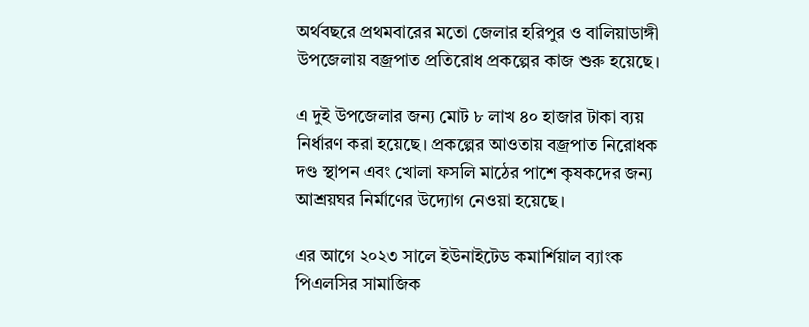অর্থবছরে প্রথমবারের মতো জেলার হরিপুর ও বালিয়াডাঙ্গী উপজেলায় বজ্রপাত প্রতিরোধ প্রকল্পের কাজ শুরু হয়েছে।

এ দুই উপজেলার জন্য মোট ৮ লাখ ৪০ হাজার টাকা ব্যয় নির্ধারণ করা হয়েছে। প্রকল্পের আওতায় বজ্রপাত নিরোধক দণ্ড স্থাপন এবং খোলা ফসলি মাঠের পাশে কৃষকদের জন্য আশ্রয়ঘর নির্মাণের উদ্যোগ নেওয়া হয়েছে।

এর আগে ২০২৩ সালে ইউনাইটেড কমার্শিয়াল ব্যাংক পিএলসির সামাজিক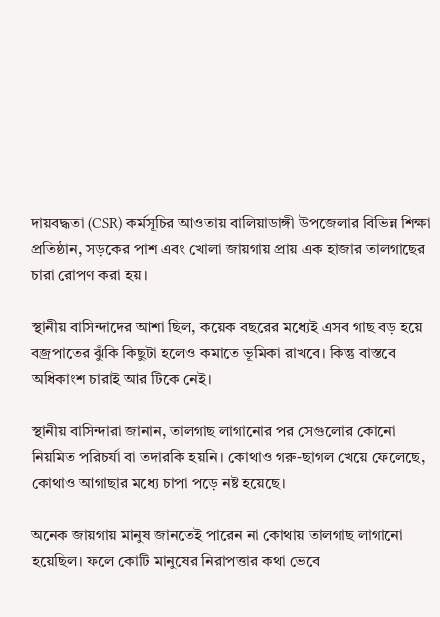দায়বদ্ধতা (CSR) কর্মসূচির আওতায় বালিয়াডাঙ্গী উপজেলার বিভিন্ন শিক্ষা প্রতিষ্ঠান, সড়কের পাশ এবং খোলা জায়গায় প্রায় এক হাজার তালগাছের চারা রোপণ করা হয়।

স্থানীয় বাসিন্দাদের আশা ছিল, কয়েক বছরের মধ্যেই এসব গাছ বড় হয়ে বজ্রপাতের ঝুঁকি কিছুটা হলেও কমাতে ভূমিকা রাখবে। কিন্তু বাস্তবে অধিকাংশ চারাই আর টিকে নেই।

স্থানীয় বাসিন্দারা জানান, তালগাছ লাগানোর পর সেগুলোর কোনো নিয়মিত পরিচর্যা বা তদারকি হয়নি। কোথাও গরু-ছাগল খেয়ে ফেলেছে, কোথাও আগাছার মধ্যে চাপা পড়ে নষ্ট হয়েছে।

অনেক জায়গায় মানুষ জানতেই পারেন না কোথায় তালগাছ লাগানো হয়েছিল। ফলে কোটি মানুষের নিরাপত্তার কথা ভেবে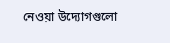নেওয়া উদ্যোগগুলো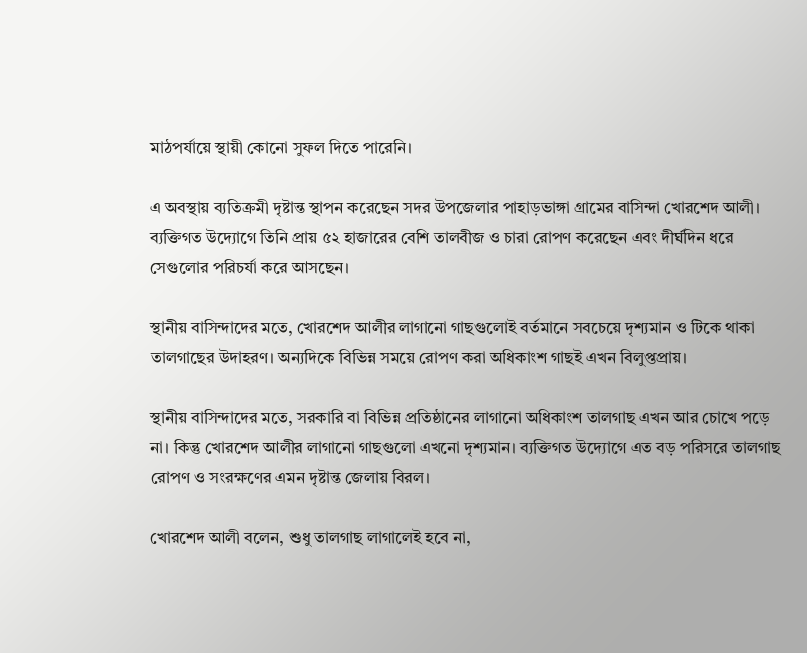মাঠপর্যায়ে স্থায়ী কোনো সুফল দিতে পারেনি।

এ অবস্থায় ব্যতিক্রমী দৃষ্টান্ত স্থাপন করেছেন সদর উপজেলার পাহাড়ভাঙ্গা গ্রামের বাসিন্দা খোরশেদ আলী। ব্যক্তিগত উদ্যোগে তিনি প্রায় ৫২ হাজারের বেশি তালবীজ ও চারা রোপণ করেছেন এবং দীর্ঘদিন ধরে সেগুলোর পরিচর্যা করে আসছেন।

স্থানীয় বাসিন্দাদের মতে, খোরশেদ আলীর লাগানো গাছগুলোই বর্তমানে সবচেয়ে দৃশ্যমান ও টিকে থাকা তালগাছের উদাহরণ। অন্যদিকে বিভিন্ন সময়ে রোপণ করা অধিকাংশ গাছই এখন বিলুপ্তপ্রায়।

স্থানীয় বাসিন্দাদের মতে, সরকারি বা বিভিন্ন প্রতিষ্ঠানের লাগানো অধিকাংশ তালগাছ এখন আর চোখে পড়ে না। কিন্তু খোরশেদ আলীর লাগানো গাছগুলো এখনো দৃশ্যমান। ব্যক্তিগত উদ্যোগে এত বড় পরিসরে তালগাছ রোপণ ও সংরক্ষণের এমন দৃষ্টান্ত জেলায় বিরল।

খোরশেদ আলী বলেন, শুধু তালগাছ লাগালেই হবে না,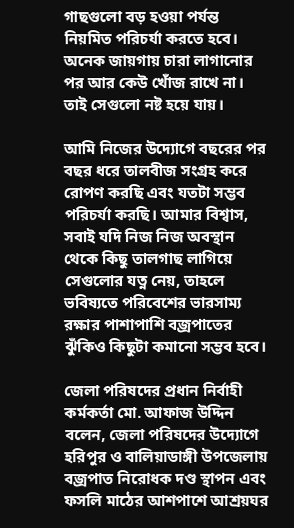গাছগুলো বড় হওয়া পর্যন্ত নিয়মিত পরিচর্যা করতে হবে। অনেক জায়গায় চারা লাগানোর পর আর কেউ খোঁজ রাখে না। তাই সেগুলো নষ্ট হয়ে যায়।

আমি নিজের উদ্যোগে বছরের পর বছর ধরে তালবীজ সংগ্রহ করে রোপণ করছি এবং যতটা সম্ভব পরিচর্যা করছি। আমার বিশ্বাস, সবাই যদি নিজ নিজ অবস্থান থেকে কিছু তালগাছ লাগিয়ে সেগুলোর যত্ন নেয়, তাহলে ভবিষ্যতে পরিবেশের ভারসাম্য রক্ষার পাশাপাশি বজ্রপাতের ঝুঁকিও কিছুটা কমানো সম্ভব হবে।

জেলা পরিষদের প্রধান নির্বাহী কর্মকর্তা মো. আফাজ উদ্দিন বলেন, জেলা পরিষদের উদ্যোগে হরিপুর ও বালিয়াডাঙ্গী উপজেলায় বজ্রপাত নিরোধক দণ্ড স্থাপন এবং ফসলি মাঠের আশপাশে আশ্রয়ঘর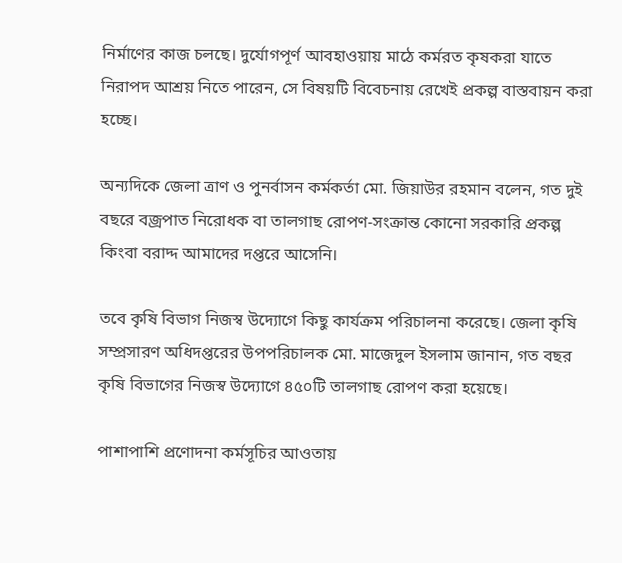নির্মাণের কাজ চলছে। দুর্যোগপূর্ণ আবহাওয়ায় মাঠে কর্মরত কৃষকরা যাতে নিরাপদ আশ্রয় নিতে পারেন, সে বিষয়টি বিবেচনায় রেখেই প্রকল্প বাস্তবায়ন করা হচ্ছে।

অন্যদিকে জেলা ত্রাণ ও পুনর্বাসন কর্মকর্তা মো. জিয়াউর রহমান বলেন, গত দুই বছরে বজ্রপাত নিরোধক বা তালগাছ রোপণ-সংক্রান্ত কোনো সরকারি প্রকল্প কিংবা বরাদ্দ আমাদের দপ্তরে আসেনি।

তবে কৃষি বিভাগ নিজস্ব উদ্যোগে কিছু কার্যক্রম পরিচালনা করেছে। জেলা কৃষি সম্প্রসারণ অধিদপ্তরের উপপরিচালক মো. মাজেদুল ইসলাম জানান, গত বছর কৃষি বিভাগের নিজস্ব উদ্যোগে ৪৫০টি তালগাছ রোপণ করা হয়েছে।

পাশাপাশি প্রণোদনা কর্মসূচির আওতায়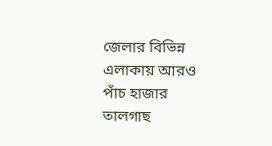জেলার বিভিন্ন এলাকায় আরও পাঁচ হাজার তালগাছ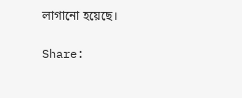লাগানো হয়েছে।

Share: